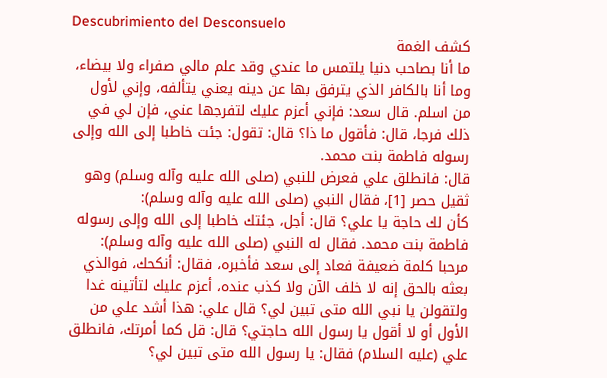Descubrimiento del Desconsuelo
كشف الغمة
ما أنا بصاحب دنيا يلتمس ما عندي وقد علم مالي صفراء ولا بيضاء، وما أنا بالكافر الذي يترفق بها عن دينه يعني يتألفه، وإني لأول من اسلم. قال سعد: فإني أعزم عليك لتفرجها عني، فإن لي في ذلك فرجا، قال: فأقول ما ذا؟ قال: تقول: جئت خاطبا إلى الله وإلى رسوله فاطمة بنت محمد.
قال: فانطلق علي فعرض للنبي (صلى الله عليه وآله وسلم) وهو ثقيل حصر [1]، فقال النبي (صلى الله عليه وآله وسلم):
كأن لك حاجة يا علي؟ قال: أجل، جئتك خاطبا إلى الله وإلى رسوله فاطمة بنت محمد. فقال له النبي (صلى الله عليه وآله وسلم): مرحبا كلمة ضعيفة فعاد إلى سعد فأخبره، فقال: أنكحك، فوالذي بعثه بالحق إنه لا خلف الآن ولا كذب عنده، أعزم عليك لتأتينه غدا ولتقولن يا نبي الله متى تبين لي؟ قال علي: هذا أشد علي من الأول أو لا أقول يا رسول الله حاجتي؟ قال: قل كما أمرتك، فانطلق علي (عليه السلام) فقال: يا رسول الله متى تبين لي؟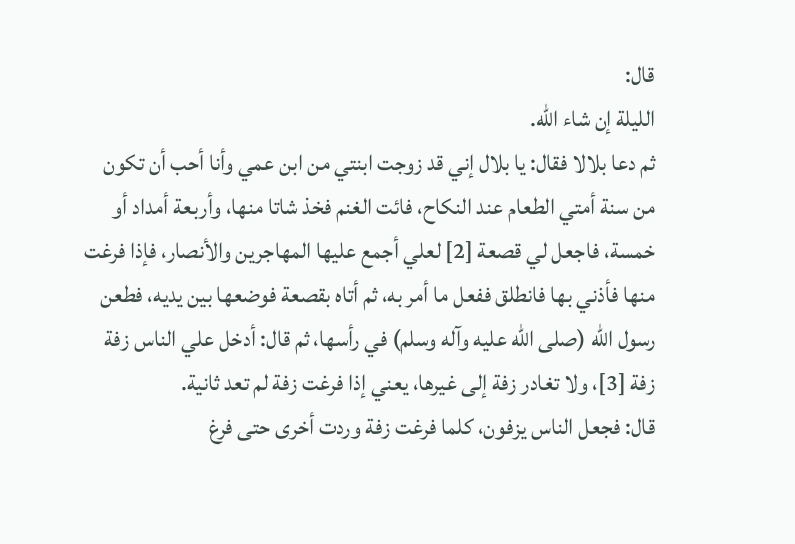قال:
الليلة إن شاء الله.
ثم دعا بلالا فقال: يا بلال إني قد زوجت ابنتي من ابن عمي وأنا أحب أن تكون من سنة أمتي الطعام عند النكاح، فائت الغنم فخذ شاتا منها، وأربعة أمداد أو خمسة، فاجعل لي قصعة [2] لعلي أجمع عليها المهاجرين والأنصار، فإذا فرغت منها فأذني بها فانطلق ففعل ما أمر به، ثم أتاه بقصعة فوضعها بين يديه، فطعن رسول الله (صلى الله عليه وآله وسلم) في رأسها، ثم قال: أدخل علي الناس زفة زفة [3]، ولا تغادر زفة إلى غيرها، يعني إذا فرغت زفة لم تعد ثانية.
قال: فجعل الناس يزفون، كلما فرغت زفة وردت أخرى حتى فرغ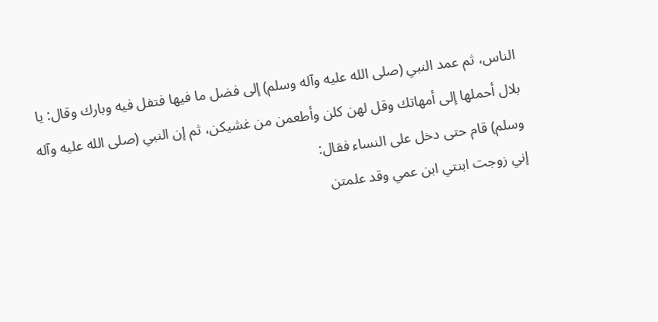الناس، ثم عمد النبي (صلى الله عليه وآله وسلم) إلى فضل ما فيها فتفل فيه وبارك وقال: يا بلال أحملها إلى أمهاتك وقل لهن كلن وأطعمن من غشيكن، ثم إن النبي (صلى الله عليه وآله وسلم) قام حتى دخل على النساء فقال:
إني زوجت ابنتي ابن عمي وقد علمتن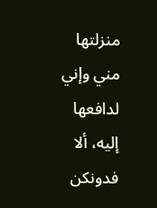منزلتها مني وإني لدافعها إليه، ألا فدونكن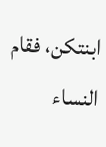ابنتكن، فقام النساء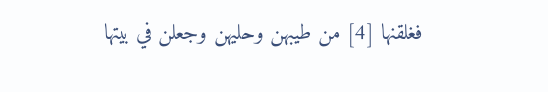فغلقنها [4] من طيبهن وحليهن وجعلن في بيتها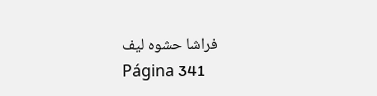فراشا حشوه ليف
Página 341